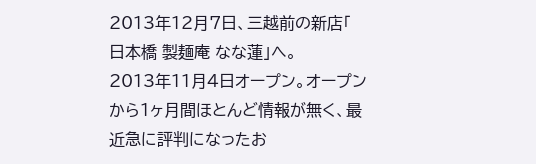2013年12月7日、三越前の新店「
日本橋 製麺庵 なな蓮」へ。
2013年11月4日オープン。オープンから1ヶ月間ほとんど情報が無く、最近急に評判になったお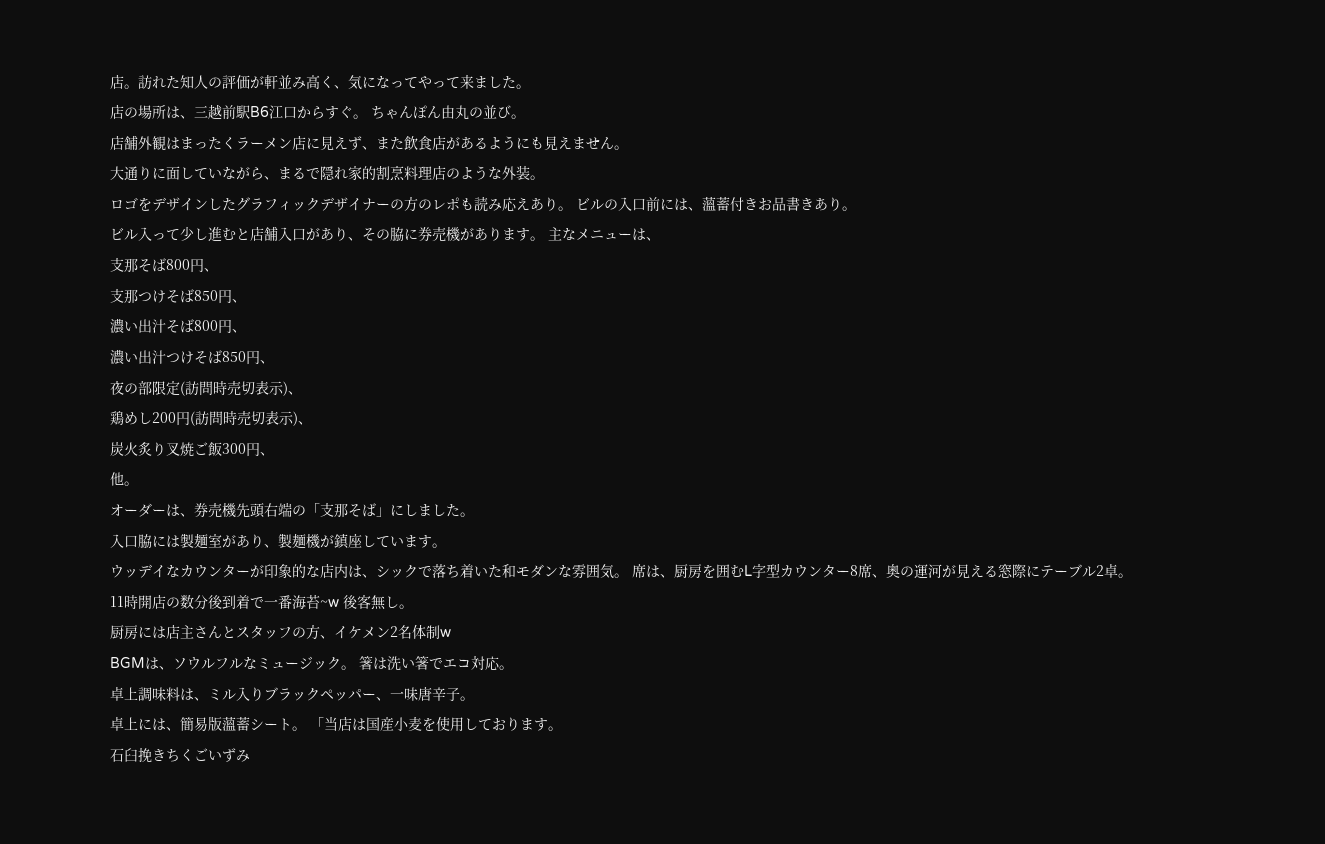店。訪れた知人の評価が軒並み高く、気になってやって来ました。
店の場所は、三越前駅B6江口からすぐ。 ちゃんぽん由丸の並び。
店舗外観はまったくラーメン店に見えず、また飲食店があるようにも見えません。
大通りに面していながら、まるで隠れ家的割烹料理店のような外装。
ロゴをデザインしたグラフィックデザイナーの方のレポも読み応えあり。 ビルの入口前には、薀蓄付きお品書きあり。
ビル入って少し進むと店舗入口があり、その脇に券売機があります。 主なメニューは、
支那そば800円、
支那つけそば850円、
濃い出汁そば800円、
濃い出汁つけそば850円、
夜の部限定(訪問時売切表示)、
鶏めし200円(訪問時売切表示)、
炭火炙り叉焼ご飯300円、
他。
オーダーは、券売機先頭右端の「支那そば」にしました。
入口脇には製麺室があり、製麺機が鎮座しています。
ウッデイなカウンターが印象的な店内は、シックで落ち着いた和モダンな雰囲気。 席は、厨房を囲むL字型カウンター8席、奥の運河が見える窓際にテーブル2卓。
11時開店の数分後到着で一番海苔~w 後客無し。
厨房には店主さんとスタッフの方、イケメン2名体制w
BGMは、ソウルフルなミュージック。 箸は洗い箸でエコ対応。
卓上調味料は、ミル入りブラックペッパー、一味唐辛子。
卓上には、簡易版薀蓄シート。 「当店は国産小麦を使用しております。
石臼挽きちくごいずみ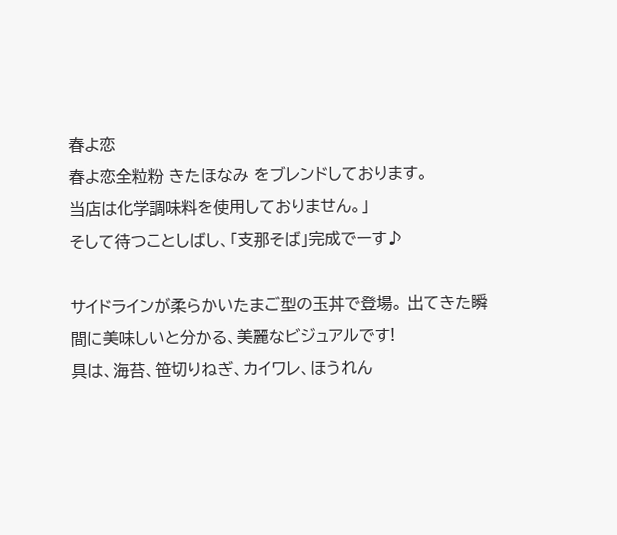春よ恋
春よ恋全粒粉 きたほなみ をブレンドしております。
当店は化学調味料を使用しておりません。」
そして待つことしばし、「支那そば」完成でーす♪

サイドラインが柔らかいたまご型の玉丼で登場。 出てきた瞬間に美味しいと分かる、美麗なビジュアルです!
具は、海苔、笹切りねぎ、カイワレ、ほうれん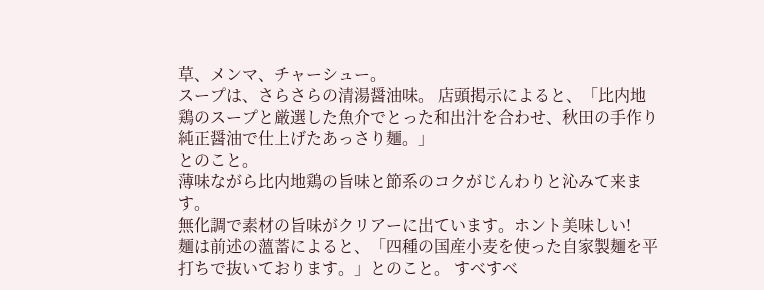草、メンマ、チャーシュー。
スープは、さらさらの清湯醤油味。 店頭掲示によると、「比内地鶏のスープと厳選した魚介でとった和出汁を合わせ、秋田の手作り純正醤油で仕上げたあっさり麺。」
とのこと。
薄味ながら比内地鶏の旨味と節系のコクがじんわりと沁みて来ます。
無化調で素材の旨味がクリアーに出ています。ホント美味しい!
麺は前述の薀蓄によると、「四種の国産小麦を使った自家製麺を平打ちで抜いております。」とのこと。 すべすべ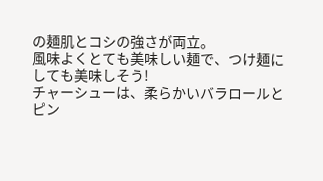の麺肌とコシの強さが両立。
風味よくとても美味しい麺で、つけ麺にしても美味しそう!
チャーシューは、柔らかいバラロールとピン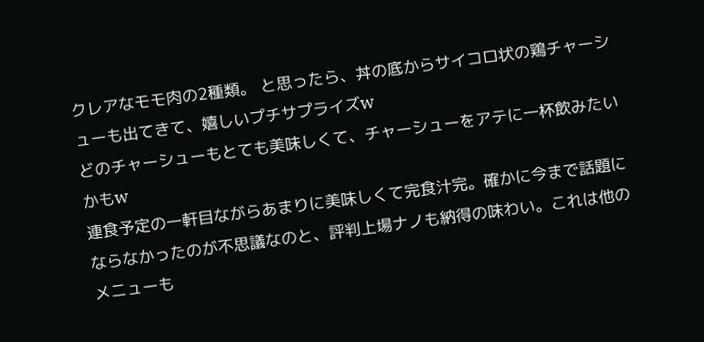クレアなモモ肉の2種類。 と思ったら、丼の底からサイコロ状の鶏チャーシューも出てきて、嬉しいプチサプライズw
どのチャーシューもとても美味しくて、チャーシューをアテに一杯飲みたいかもw
連食予定の一軒目ながらあまりに美味しくて完食汁完。確かに今まで話題にならなかったのが不思議なのと、評判上場ナノも納得の味わい。これは他のメニューも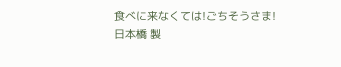食べに来なくては!ごちそうさま!
日本橋 製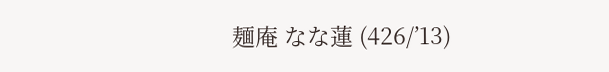麺庵 なな蓮 (426/’13)